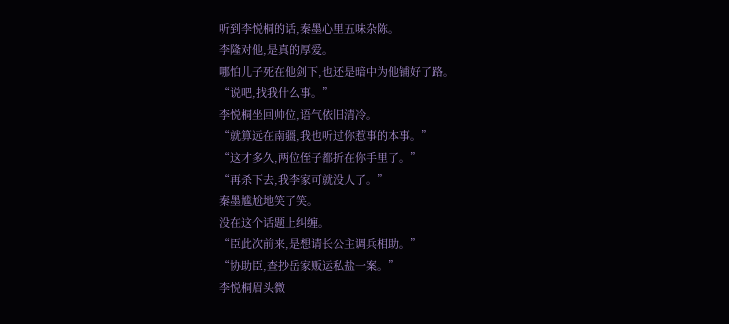听到李悦桐的话,秦墨心里五味杂陈。
李隆对他,是真的厚爱。
哪怕儿子死在他剑下,也还是暗中为他铺好了路。
“说吧,找我什么事。”
李悦桐坐回帅位,语气依旧清冷。
“就算远在南疆,我也听过你惹事的本事。”
“这才多久,两位侄子都折在你手里了。”
“再杀下去,我李家可就没人了。”
秦墨尴尬地笑了笑。
没在这个话题上纠缠。
“臣此次前来,是想请长公主调兵相助。”
“协助臣,查抄岳家贩运私盐一案。”
李悦桐眉头微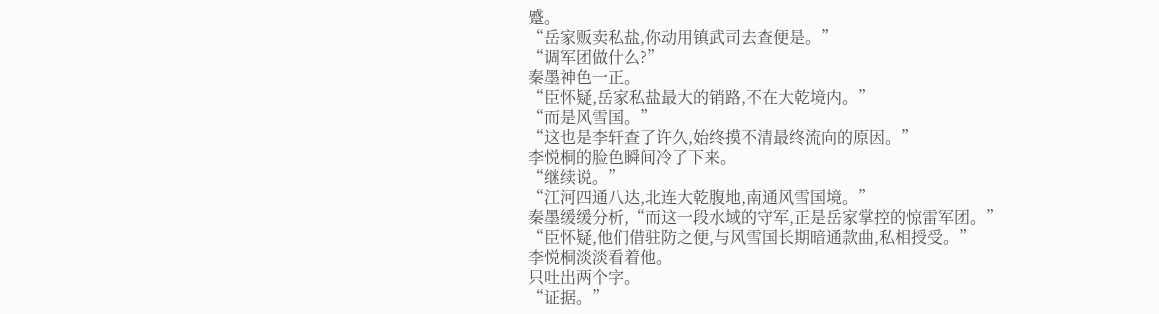蹙。
“岳家贩卖私盐,你动用镇武司去查便是。”
“调军团做什么?”
秦墨神色一正。
“臣怀疑,岳家私盐最大的销路,不在大乾境内。”
“而是风雪国。”
“这也是李轩查了许久,始终摸不清最终流向的原因。”
李悦桐的脸色瞬间冷了下来。
“继续说。”
“江河四通八达,北连大乾腹地,南通风雪国境。”
秦墨缓缓分析,“而这一段水域的守军,正是岳家掌控的惊雷军团。”
“臣怀疑,他们借驻防之便,与风雪国长期暗通款曲,私相授受。”
李悦桐淡淡看着他。
只吐出两个字。
“证据。”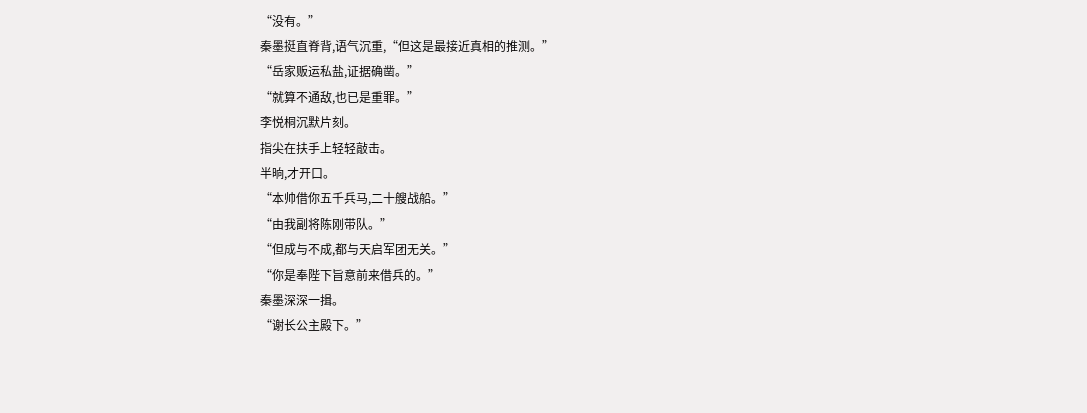“没有。”
秦墨挺直脊背,语气沉重,“但这是最接近真相的推测。”
“岳家贩运私盐,证据确凿。”
“就算不通敌,也已是重罪。”
李悦桐沉默片刻。
指尖在扶手上轻轻敲击。
半晌,才开口。
“本帅借你五千兵马,二十艘战船。”
“由我副将陈刚带队。”
“但成与不成,都与天启军团无关。”
“你是奉陛下旨意前来借兵的。”
秦墨深深一揖。
“谢长公主殿下。”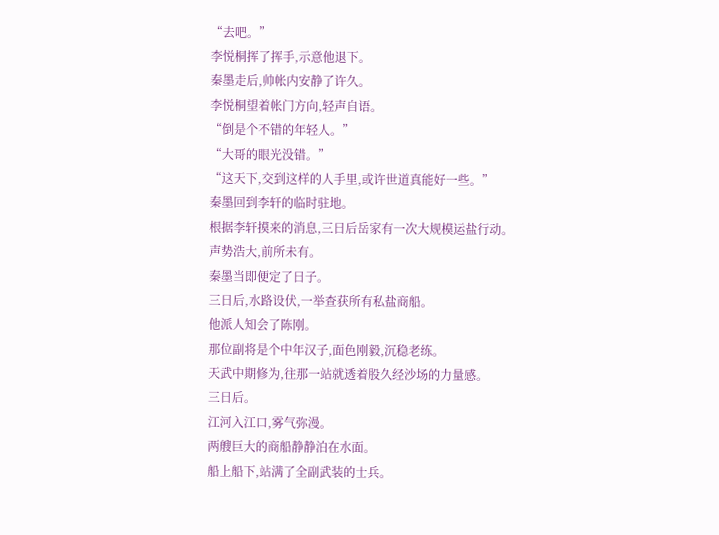“去吧。”
李悦桐挥了挥手,示意他退下。
秦墨走后,帅帐内安静了许久。
李悦桐望着帐门方向,轻声自语。
“倒是个不错的年轻人。”
“大哥的眼光没错。”
“这天下,交到这样的人手里,或许世道真能好一些。”
秦墨回到李轩的临时驻地。
根据李轩摸来的消息,三日后岳家有一次大规模运盐行动。
声势浩大,前所未有。
秦墨当即便定了日子。
三日后,水路设伏,一举查获所有私盐商船。
他派人知会了陈刚。
那位副将是个中年汉子,面色刚毅,沉稳老练。
天武中期修为,往那一站就透着股久经沙场的力量感。
三日后。
江河入江口,雾气弥漫。
两艘巨大的商船静静泊在水面。
船上船下,站满了全副武装的士兵。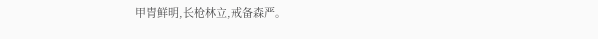甲胄鲜明,长枪林立,戒备森严。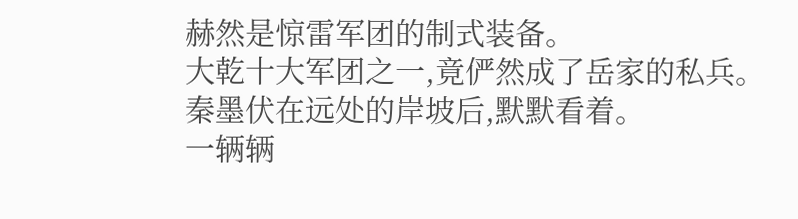赫然是惊雷军团的制式装备。
大乾十大军团之一,竟俨然成了岳家的私兵。
秦墨伏在远处的岸坡后,默默看着。
一辆辆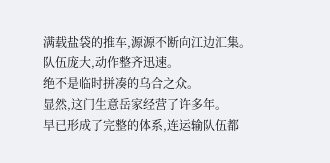满载盐袋的推车,源源不断向江边汇集。
队伍庞大,动作整齐迅速。
绝不是临时拼凑的乌合之众。
显然,这门生意岳家经营了许多年。
早已形成了完整的体系,连运输队伍都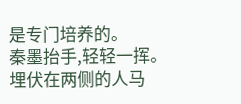是专门培养的。
秦墨抬手,轻轻一挥。
埋伏在两侧的人马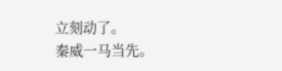立刻动了。
秦威一马当先。